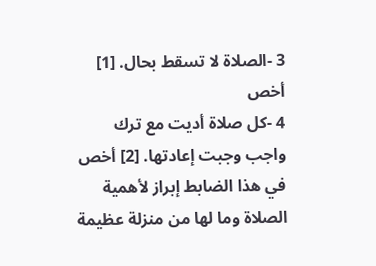3 -الصلاة لا تسقط بحال. [1] أخص
4 -كل صلاة أديت مع ترك واجب وجبت إعادتها. [2] أخص
في هذا الضابط إبراز لأهمية الصلاة وما لها من منزلة عظيمة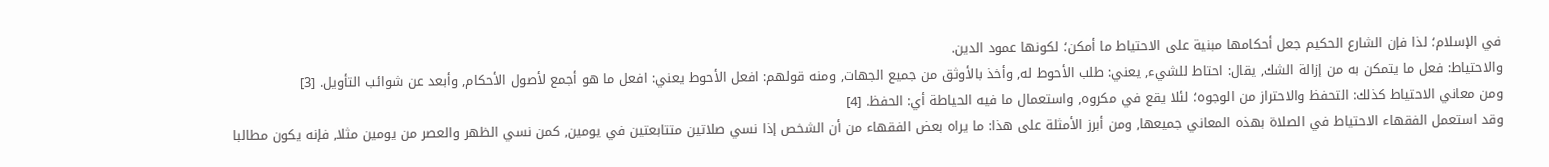في الإسلام؛ لذا فإن الشارع الحكيم جعل أحكامها مبنية على الاحتياط ما أمكن؛ لكونها عمود الدين.
والاحتياط: فعل ما يتمكن به من إزالة الشك, يقال: احتاط للشيء, يعني: طلب الأحوط له, وأخذ بالأوثق من جميع الجهات, ومنه قولهم: افعل الأحوط يعني: افعل ما هو أجمع لأصول الأحكام, وأبعد عن شوائب التأويل. [3]
ومن معاني الاحتياط كذلك: التحفظ والاحتراز من الوجوه؛ لئلا يقع في مكروه, واستعمال ما فيه الحياطة أي: الحفظ. [4]
وقد استعمل الفقهاء الاحتياط في الصلاة بهذه المعاني جميعها, ومن أبرز الأمثلة على هذا: ما يراه بعض الفقهاء من أن الشخص إذا نسي صلاتين متتابعتين في يومين, كمن نسي الظهر والعصر من يومين مثلا, فإنه يكون مطالبا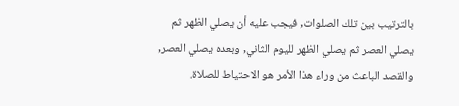بالترتيب بين تلك الصلوات, فيجب عليه أن يصلي الظهر ثم يصلي العصر ثم يصلي الظهر لليوم الثاني, وبعده يصلي العصر, والقصد الباعث من وراء هذا الأمر هو الاحتياط للصلاة.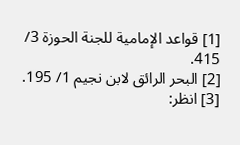[1] قواعد الإمامية للجنة الحوزة 3/ 415.
[2] البحر الرائق لابن نجيم 1/ 195.
[3] انظر: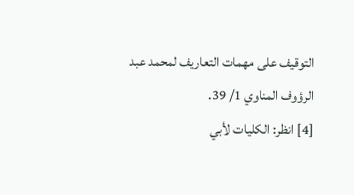التوقيف على مهمات التعاريف لمحمد عبد الرؤوف المناوي 1/ 39.
[4] انظر: الكليات لأبي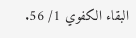البقاء الكفوي 1/ 56.